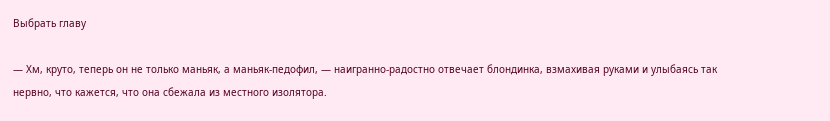Выбрать главу

— Хм, круто, теперь он не только маньяк, а маньяк-педофил, — наигранно-радостно отвечает блондинка, взмахивая руками и улыбаясь так нервно, что кажется, что она сбежала из местного изолятора.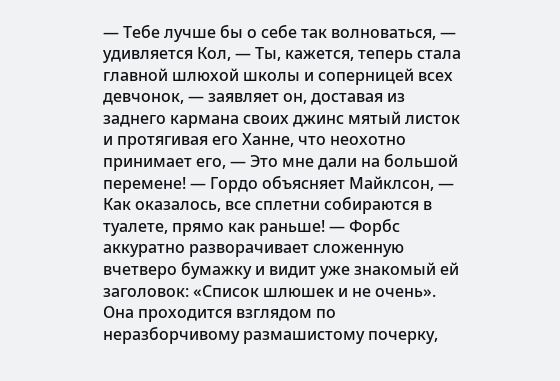— Тебе лучше бы о себе так волноваться, — удивляется Кол, — Ты, кажется, теперь стала главной шлюхой школы и соперницей всех девчонок, — заявляет он, доставая из заднего кармана своих джинс мятый листок и протягивая его Ханне, что неохотно принимает его, — Это мне дали на большой перемене! — Гордо объясняет Майклсон, — Как оказалось, все сплетни собираются в туалете, прямо как раньше! — Форбс аккуратно разворачивает сложенную вчетверо бумажку и видит уже знакомый ей заголовок: «Список шлюшек и не очень». Она проходится взглядом по неразборчивому размашистому почерку,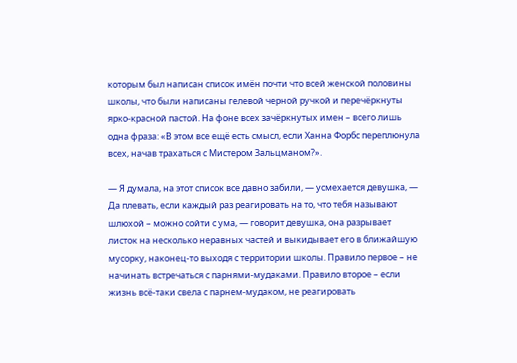которым был написан список имён почти что всей женской половины школы, что были написаны гелевой черной ручкой и перечёркнуты ярко-красной пастой. На фоне всех зачёркнутых имен – всего лишь одна фраза: «В этом все ещё есть смысл, если Ханна Форбс переплюнула всех, начав трахаться с Мистером Зальцманом?».

— Я думала, на этот список все давно забили, — усмехается девушка, — Да плевать, если каждый раз реагировать на то, что тебя называют шлюхой – можно сойти с ума, — говорит девушка, она разрывает листок на несколько неравных частей и выкидывает его в ближайшую мусорку, наконец-то выходя с территории школы. Правило первое – не начинать встречаться с парнями-мудаками. Правило второе – если жизнь всё-таки свела с парнем-мудаком, не реагировать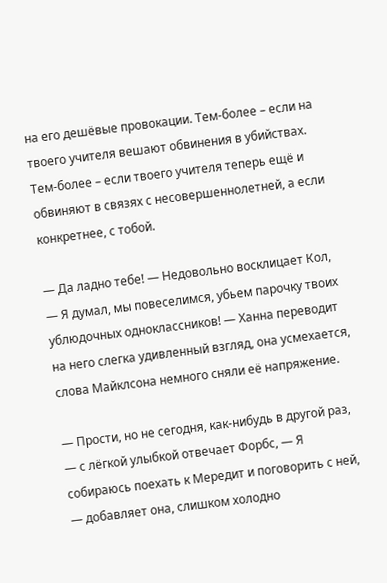на его дешёвые провокации. Тем-более – если на твоего учителя вешают обвинения в убийствах. Тем-более – если твоего учителя теперь ещё и обвиняют в связях с несовершеннолетней, а если конкретнее, с тобой.

— Да ладно тебе! — Недовольно восклицает Кол, — Я думал, мы повеселимся, убьем парочку твоих ублюдочных одноклассников! — Ханна переводит на него слегка удивленный взгляд, она усмехается, слова Майклсона немного сняли её напряжение.

— Прости, но не сегодня, как-нибудь в другой раз, — с лёгкой улыбкой отвечает Форбс, — Я собираюсь поехать к Мередит и поговорить с ней, — добавляет она, слишком холодно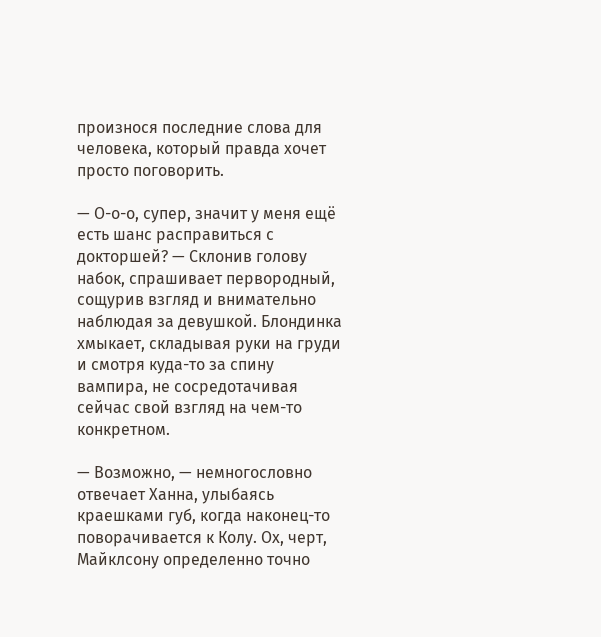произнося последние слова для человека, который правда хочет просто поговорить.

— О-о-о, супер, значит у меня ещё есть шанс расправиться с докторшей? — Склонив голову набок, спрашивает первородный, сощурив взгляд и внимательно наблюдая за девушкой. Блондинка хмыкает, складывая руки на груди и смотря куда-то за спину вампира, не сосредотачивая сейчас свой взгляд на чем-то конкретном.

— Возможно, — немногословно отвечает Ханна, улыбаясь краешками губ, когда наконец-то поворачивается к Колу. Ох, черт, Майклсону определенно точно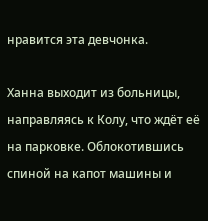нравится эта девчонка.

Ханна выходит из больницы, направляясь к Колу, что ждёт её на парковке. Облокотившись спиной на капот машины и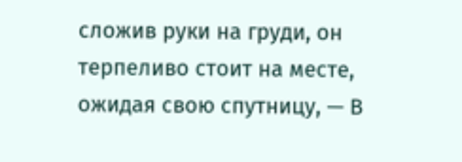сложив руки на груди, он терпеливо стоит на месте, ожидая свою спутницу, — В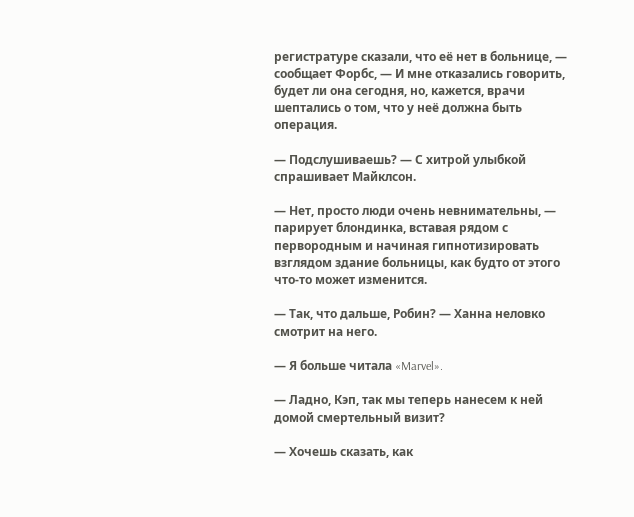регистратуре сказали, что её нет в больнице, — сообщает Форбс, — И мне отказались говорить, будет ли она сегодня, но, кажется, врачи шептались о том, что у неё должна быть операция.

— Подслушиваешь? — С хитрой улыбкой спрашивает Майклсон.

— Нет, просто люди очень невнимательны, — парирует блондинка, вставая рядом с первородным и начиная гипнотизировать взглядом здание больницы, как будто от этого что-то может изменится.

— Так, что дальше, Робин? — Ханна неловко смотрит на него.

— Я больше читала «Marvel».

— Ладно, Кэп, так мы теперь нанесем к ней домой смертельный визит?

— Хочешь сказать, как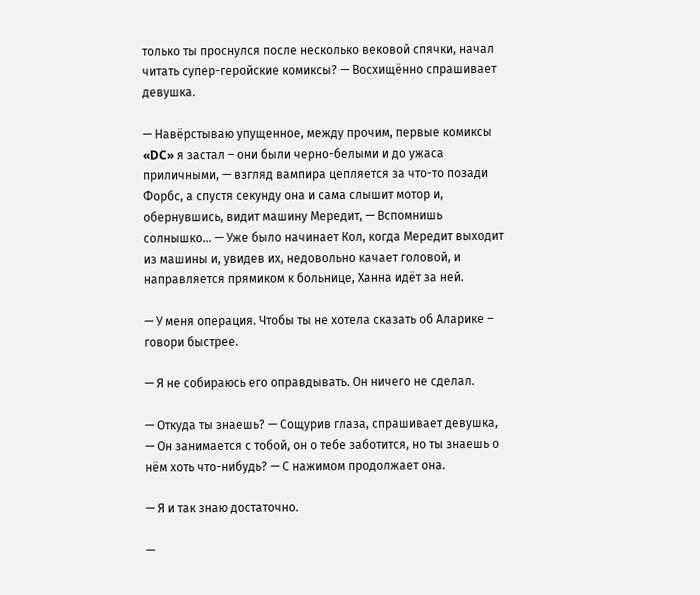только ты проснулся после несколько вековой спячки, начал читать супер-геройские комиксы? — Восхищённо спрашивает девушка.

— Навёрстываю упущенное, между прочим, первые комиксы «DC» я застал – они были черно-белыми и до ужаса приличными, — взгляд вампира цепляется за что-то позади Форбс, а спустя секунду она и сама слышит мотор и, обернувшись, видит машину Мередит, — Вспомнишь солнышко… — Уже было начинает Кол, когда Мередит выходит из машины и, увидев их, недовольно качает головой, и направляется прямиком к больнице, Ханна идёт за ней.

— У меня операция. Чтобы ты не хотела сказать об Аларике – говори быстрее.

— Я не собираюсь его оправдывать. Он ничего не сделал.

— Откуда ты знаешь? — Сощурив глаза, спрашивает девушка, — Он занимается с тобой, он о тебе заботится, но ты знаешь о нём хоть что-нибудь? — С нажимом продолжает она.

— Я и так знаю достаточно.

—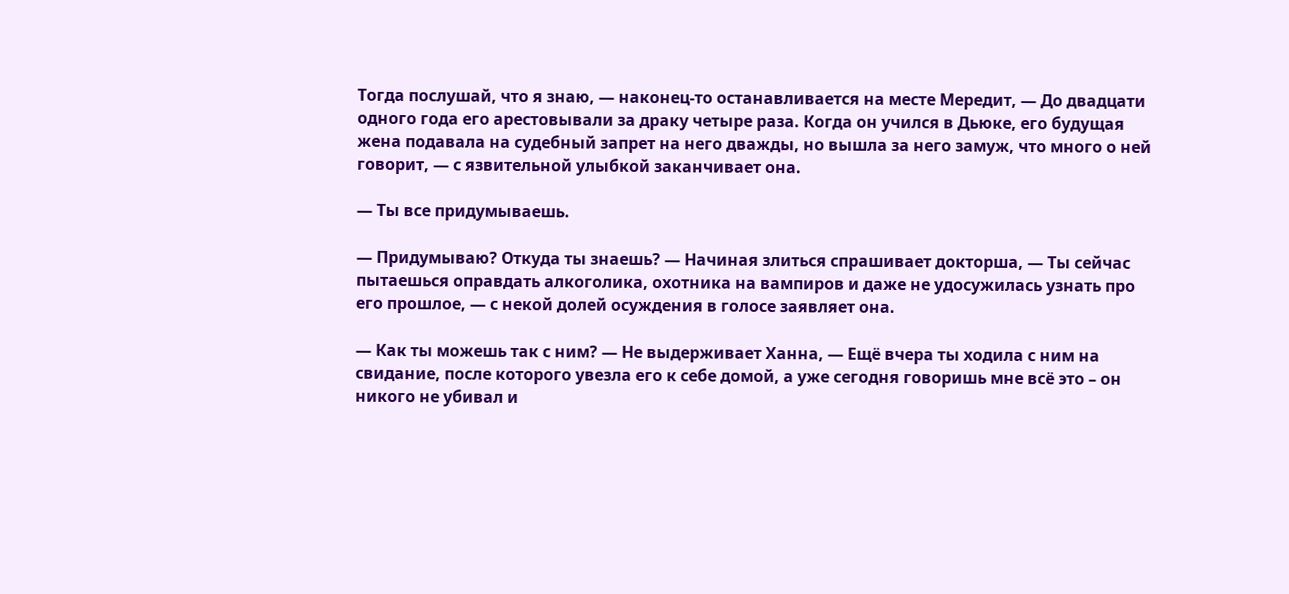Тогда послушай, что я знаю, — наконец-то останавливается на месте Мередит, — До двадцати одного года его арестовывали за драку четыре раза. Когда он учился в Дьюке, его будущая жена подавала на судебный запрет на него дважды, но вышла за него замуж, что много о ней говорит, — с язвительной улыбкой заканчивает она.

— Ты все придумываешь.

— Придумываю? Откуда ты знаешь? — Начиная злиться спрашивает докторша, — Ты сейчас пытаешься оправдать алкоголика, охотника на вампиров и даже не удосужилась узнать про его прошлое, — с некой долей осуждения в голосе заявляет она.

— Как ты можешь так с ним? — Не выдерживает Ханна, — Ещё вчера ты ходила с ним на свидание, после которого увезла его к себе домой, а уже сегодня говоришь мне всё это – он никого не убивал и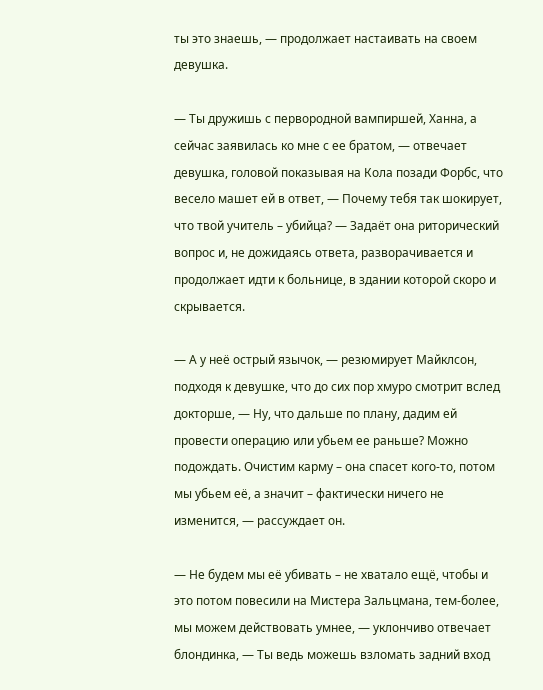ты это знаешь, — продолжает настаивать на своем девушка.

— Ты дружишь с первородной вампиршей, Ханна, а сейчас заявилась ко мне с ее братом, — отвечает девушка, головой показывая на Кола позади Форбс, что весело машет ей в ответ, — Почему тебя так шокирует, что твой учитель – убийца? — Задаёт она риторический вопрос и, не дожидаясь ответа, разворачивается и продолжает идти к больнице, в здании которой скоро и скрывается.

— А у неё острый язычок, — резюмирует Майклсон, подходя к девушке, что до сих пор хмуро смотрит вслед докторше, — Ну, что дальше по плану, дадим ей провести операцию или убьем ее раньше? Можно подождать. Очистим карму – она спасет кого-то, потом мы убьем её, а значит – фактически ничего не изменится, — рассуждает он.

— Не будем мы её убивать – не хватало ещё, чтобы и это потом повесили на Мистера Зальцмана, тем-более, мы можем действовать умнее, — уклончиво отвечает блондинка, — Ты ведь можешь взломать задний вход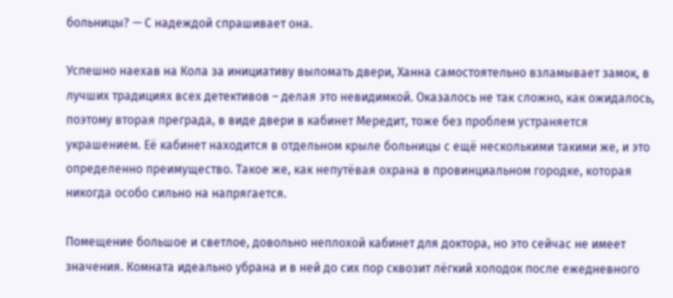больницы? — С надеждой спрашивает она.

Успешно наехав на Кола за инициативу выломать двери, Ханна самостоятельно взламывает замок, в лучших традициях всех детективов – делая это невидимкой. Оказалось не так сложно, как ожидалось, поэтому вторая преграда, в виде двери в кабинет Мередит, тоже без проблем устраняется украшением. Её кабинет находится в отдельном крыле больницы с ещё несколькими такими же, и это определенно преимущество. Такое же, как непутёвая охрана в провинциальном городке, которая никогда особо сильно на напрягается.

Помещение большое и светлое, довольно неплохой кабинет для доктора, но это сейчас не имеет значения. Комната идеально убрана и в ней до сих пор сквозит лёгкий холодок после ежедневного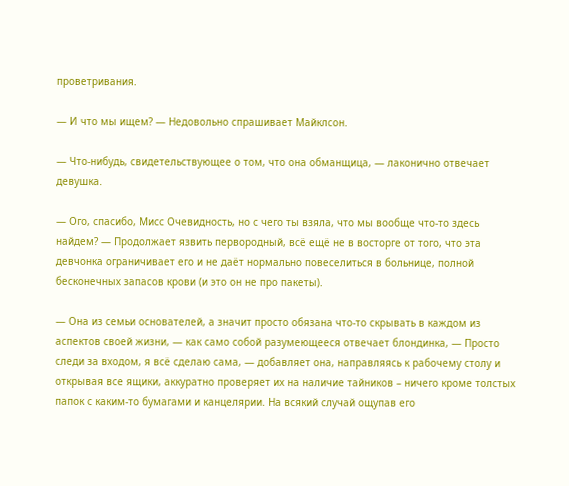проветривания.

— И что мы ищем? — Недовольно спрашивает Майклсон.

— Что-нибудь, свидетельствующее о том, что она обманщица, — лаконично отвечает девушка.

— Ого, спасибо, Мисс Очевидность, но с чего ты взяла, что мы вообще что-то здесь найдем? — Продолжает язвить первородный, всё ещё не в восторге от того, что эта девчонка ограничивает его и не даёт нормально повеселиться в больнице, полной бесконечных запасов крови (и это он не про пакеты).

— Она из семьи основателей, а значит просто обязана что-то скрывать в каждом из аспектов своей жизни, — как само собой разумеющееся отвечает блондинка, — Просто следи за входом, я всё сделаю сама, — добавляет она, направляясь к рабочему столу и открывая все ящики, аккуратно проверяет их на наличие тайников – ничего кроме толстых папок с каким-то бумагами и канцелярии. На всякий случай ощупав его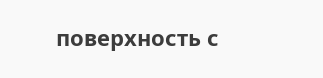поверхность с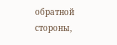обратной стороны,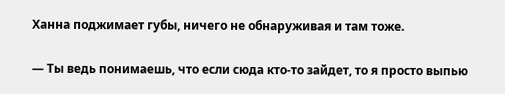Ханна поджимает губы, ничего не обнаруживая и там тоже.

— Ты ведь понимаешь, что если сюда кто-то зайдет, то я просто выпью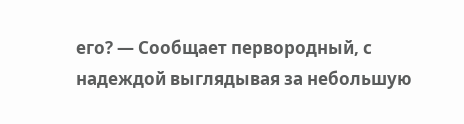его? — Сообщает первородный, с надеждой выглядывая за небольшую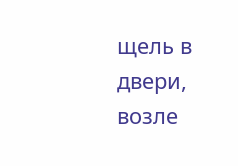щель в двери, возле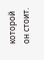которой он стоит.